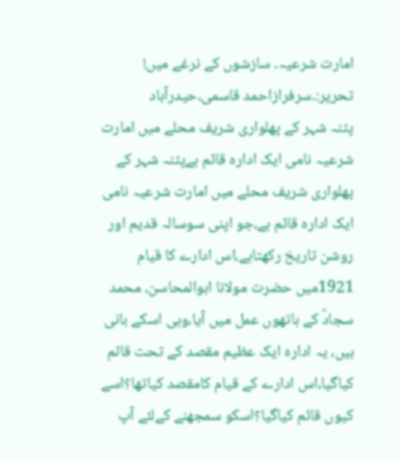امارت شرعیہ۔ سازشوں کے نرغے میں!
تحریر:۔سرفرازاحمد قاسمی،حیدرآباد
پٹنہ شہر کے پھلواری شریف محلے میں امارت شرعیہ نامی ایک ادارہ قائم ہےپٹنہ شہر کے پھلواری شریف محلے میں امارت شرعیہ نامی ایک ادارہ قائم ہے،جو اپنی سوسالہ قدیم اور روشن تاریخ رکھتاہے،اس ادارے کا قیام 1921میں حضرت مولانا ابوالمحاسن، محمد سجادؒ کے ہاتھوں عمل میں آیا،وہی اسکے بانی ہیں، یہ ادارہ ایک عظیم مقصد کے تحت قائم کیاگیا،اس ادارے کے قیام کامقصد کیاتھا؟اسے کیوں قائم کیاگیا؟اسکو سمجھنے کےلئے آپ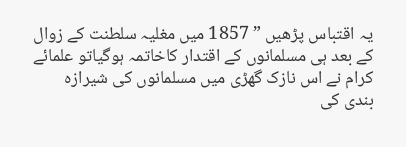یہ اقتباس پڑھیں ” 1857 میں مغلیہ سلطنت کے زوال کے بعد ہی مسلمانوں کے اقتدار کاخاتمہ ہوگیاتو علمائے کرام نے اس نازک گھڑی میں مسلمانوں کی شیرازہ بندی کی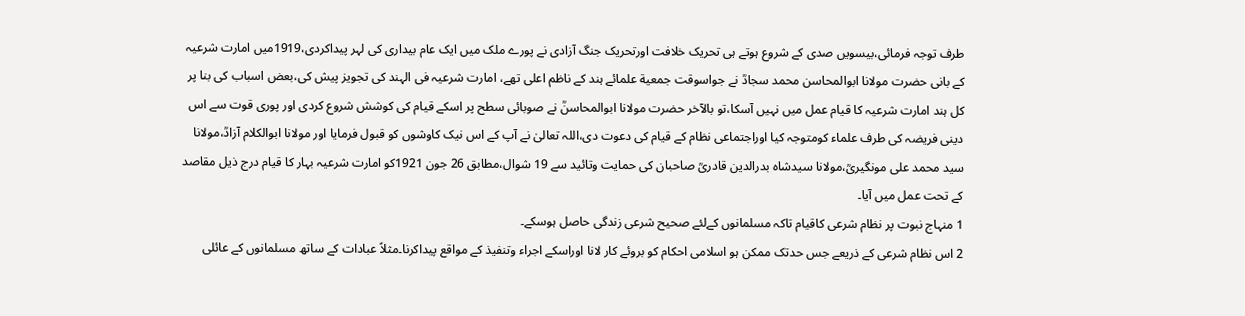طرف توجہ فرمائی،بیسویں صدی کے شروع ہوتے ہی تحریک خلافت اورتحریک جنگ آزادی نے پورے ملک میں ایک عام بیداری کی لہر پیداکردی،1919میں امارت شرعیہ کے بانی حضرت مولانا ابوالمحاسن محمد سجادؒ نے جواسوقت جمعیة علمائے ہند کے ناظم اعلی تھے، امارت شرعیہ فی الہند کی تجویز پیش کی،بعض اسباب کی بنا پر کل ہند امارت شرعیہ کا قیام عمل میں نہیں آسکا،تو بالآخر حضرت مولانا ابوالمحاسنؒ نے صوبائی سطح پر اسکے قیام کی کوشش شروع کردی اور پوری قوت سے اس دینی فریضہ کی طرف علماء کومتوجہ کیا اوراجتماعی نظام کے قیام کی دعوت دی،اللہ تعالیٰ نے آپ کے اس نیک کاوشوں کو قبول فرمایا اور مولانا ابوالکلام آزادؒ،مولانا سید محمد علی مونگیریؒ،مولانا سیدشاہ بدرالدین قادریؒ صاحبان کی حمایت وتائید سے 19 شوال،مطابق 26 جون 1921کو امارت شرعیہ بہار کا قیام درج ذیل مقاصد کے تحت عمل میں آیا۔
1 منہاج نبوت پر نظام شرعی کاقیام تاکہ مسلمانوں کےلئے صحیح شرعی زندگی حاصل ہوسکے۔
2 اس نظام شرعی کے ذریعے جس حدتک ممکن ہو اسلامی احکام کو بروئے کار لانا اوراسکے اجراء وتنفیذ کے مواقع پیداکرنا۔مثلاً عبادات کے ساتھ مسلمانوں کے عائلی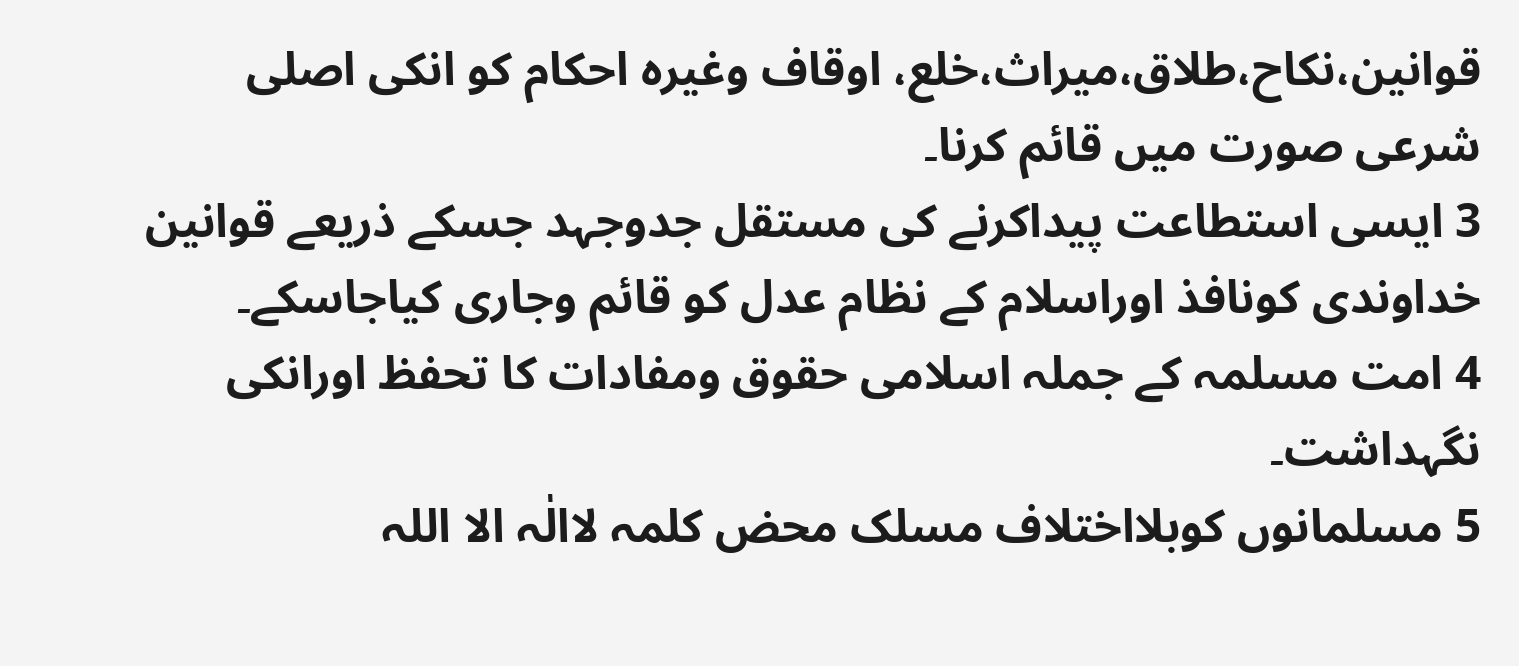قوانین،نکاح،طلاق،میراث،خلع، اوقاف وغیرہ احکام کو انکی اصلی شرعی صورت میں قائم کرنا۔
3 ایسی استطاعت پیداکرنے کی مستقل جدوجہد جسکے ذریعے قوانین خداوندی کونافذ اوراسلام کے نظام عدل کو قائم وجاری کیاجاسکے۔
4 امت مسلمہ کے جملہ اسلامی حقوق ومفادات کا تحفظ اورانکی نگہداشت۔
5 مسلمانوں کوبلااختلاف مسلک محض کلمہ لاالٰہ الا اللہ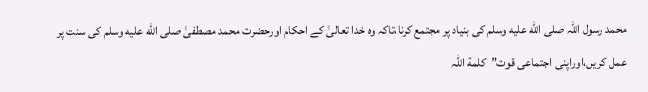محمد رسول اللہ صلى الله عليه وسلم کی بنیاد پر مجتمع کرنا،تاکہ وہ خدا تعالیٰ کے احکام اورحضرت محمد مصطفیٰ صلى الله عليه وسلم کی سنت پر عمل کریں،اوراپنی اجتماعی قوت”کلمة اللہ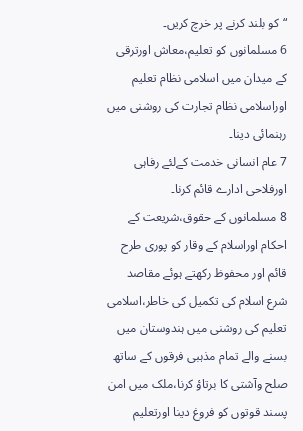“کو بلند کرنے پر خرچ کریں۔
6 مسلمانوں کو تعلیم،معاش اورترقی کے میدان میں اسلامی نظام تعلیم اوراسلامی نظام تجارت کی روشنی میں رہنمائی دینا۔
7 عام انسانی خدمت کےلئے رفاہی اورفلاحی ادارے قائم کرنا۔
8 مسلمانوں کے حقوق،شریعت کے احکام اوراسلام کے وقار کو پوری طرح قائم اور محفوظ رکھتے ہوئے مقاصد شرع اسلام کی تکمیل کی خاطر،اسلامی تعلیم کی روشنی میں ہندوستان میں بسنے والے تمام مذہبی فرقوں کے ساتھ صلح وآشتی کا برتاؤ کرنا،ملک میں امن پسند قوتوں کو فروغ دینا اورتعلیم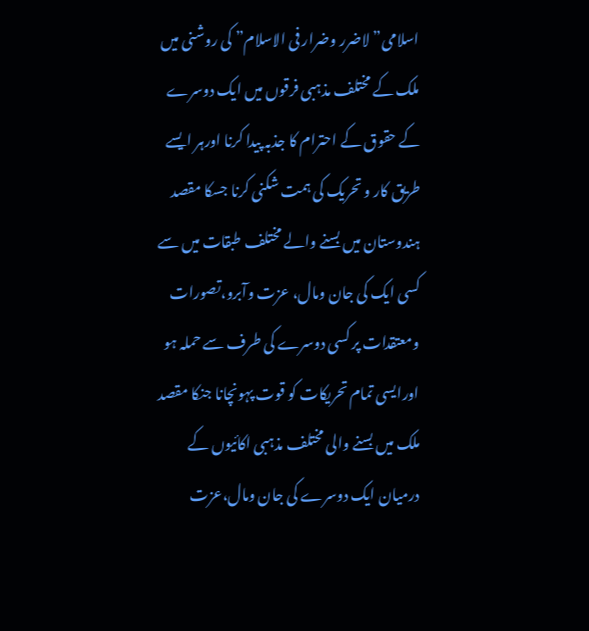اسلامی”لاضرر وضرار فی الاسلام” کی روشنی میں ملک کے مختلف مذہبی فرقوں میں ایک دوسرے کے حقوق کے احترام کا جذبہ پیدا کرنا اورہر ایسے طریق کار و تحریک کی ہمت شکنی کرنا جسکا مقصد ہندوستان میں بسنے والے مختلف طبقات میں سے کسی ایک کی جان ومال، عزت وآبرو،تصورات ومعتقدات پر کسی دوسرے کی طرف سے حملہ ہو اورایسی تمام تحریکات کو قوت پہونچانا جنکا مقصد ملک میں بسنے والی مختلف مذہبی اکائیوں کے درمیان ایک دوسرے کی جان ومال،عزت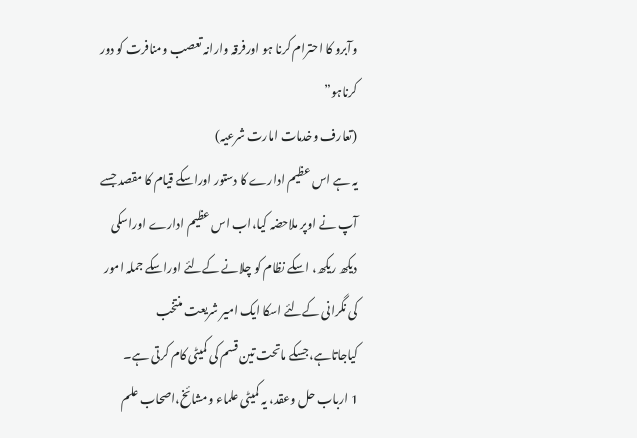وآبرو کا احترام کرنا ہو اورفرقہ وارانہ تعصب ومنافرت کو دور کرناہو”
(تعارف وخدمات امارت شرعیہ)
یہ ہے اس عظیم ادارے کا دستور اوراسکے قیام کا مقصد جسے آپ نے اوپر ملاحضہ کیا،اب اس عظیم ادارے اوراسکی دیکھ ریکھ، اسکے نظام کو چلانے کےلئے اوراسکے جملہ امور کی نگرانی کےلئے اسکا ایک امیر شریعت منتخب کیاجاتاہے،جسکے ماتحت تین قسم کی کمیٹی کام کرتی ہے۔
1 ارباب حل وعقد، یہ کمیٹی علماء ومشائخ،اصحاب علم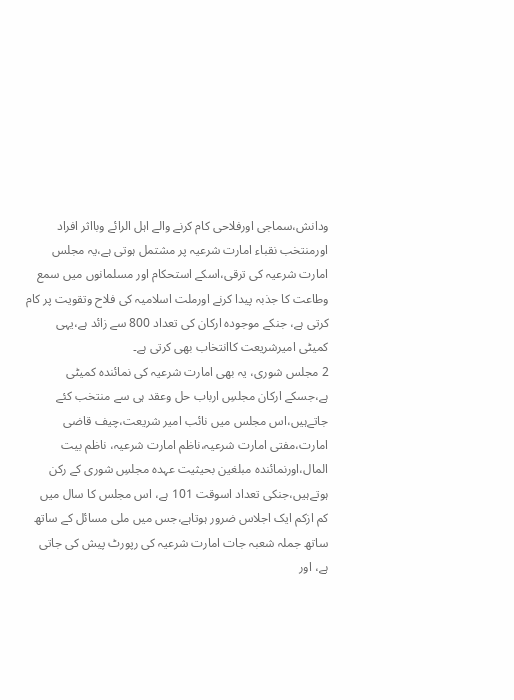ودانش،سماجی اورفلاحی کام کرنے والے اہل الرائے وبااثر افراد اورمنتخب نقباء امارت شرعیہ پر مشتمل ہوتی ہے،یہ مجلس امارت شرعیہ کی ترقی،اسکے استحکام اور مسلمانوں میں سمع وطاعت کا جذبہ پیدا کرنے اورملت اسلامیہ کی فلاح وتقویت پر کام کرتی ہے، جنکے موجودہ ارکان کی تعداد 800 سے زائد ہے،یہی کمیٹی امیرشریعت کاانتخاب بھی کرتی ہے۔
2 مجلس شوری، یہ بھی امارت شرعیہ کی نمائندہ کمیٹی ہے،جسکے ارکان مجلسِ ارباب حل وعقد ہی سے منتخب کئے جاتےہیں،اس مجلس میں نائب امیر شریعت،چیف قاضی امارت،مفتی امارت شرعیہ،ناظم امارت شرعیہ، ناظم بیت المال،اورنمائندہ مبلغین بحیثیت عہدہ مجلسِ شوری کے رکن ہوتےہیں،جنکی تعداد اسوقت 101 ہے، اس مجلس کا سال میں کم ازکم ایک اجلاس ضرور ہوتاہے،جس میں ملی مسائل کے ساتھ ساتھ جملہ شعبہ جات امارت شرعیہ کی رپورٹ پیش کی جاتی ہے، اور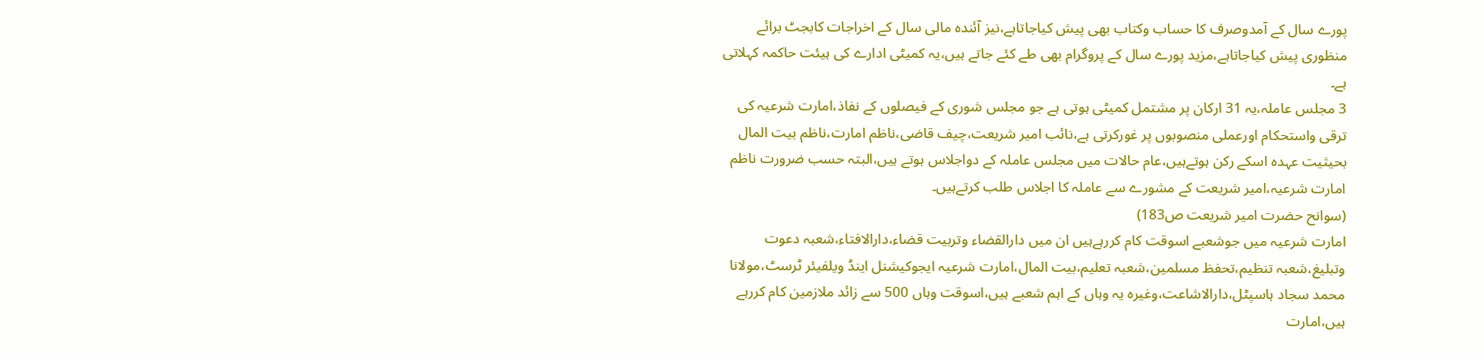پورے سال کے آمدوصرف کا حساب وکتاب بھی پیش کیاجاتاہے،نیز آئندہ مالی سال کے اخراجات کابجٹ برائے منظوری پیش کیاجاتاہے،مزید پورے سال کے پروگرام بھی طے کئے جاتے ہیں،یہ کمیٹی ادارے کی ہیئت حاکمہ کہلاتی ہے۔
3 مجلس عاملہ،یہ 31 ارکان پر مشتمل کمیٹی ہوتی ہے جو مجلس شوری کے فیصلوں کے نفاذ،امارت شرعیہ کی ترقی واستحکام اورعملی منصوبوں پر غورکرتی ہے،نائب امیر شریعت،چیف قاضی،ناظم امارت،ناظم بیت المال بحیثیت عہدہ اسکے رکن ہوتےہیں،عام حالات میں مجلس عاملہ کے دواجلاس ہوتے ہیں،البتہ حسب ضرورت ناظم امارت شرعیہ،امیر شریعت کے مشورے سے عاملہ کا اجلاس طلب کرتےہیں۔
(سوانح حضرت امیر شریعت ص183)
امارت شرعیہ میں جوشعبے اسوقت کام کررہےہیں ان میں دارالقضاء وتربیت قضاء،دارالافتاء،شعبہ دعوت وتبلیغ،شعبہ تنظیم،تحفظ مسلمین،شعبہ تعلیم،بیت المال،امارت شرعیہ ایجوکیشنل اینڈ ویلفیئر ٹرسٹ،مولانا محمد سجاد ہاسپٹل،دارالاشاعت،وغیرہ یہ وہاں کے اہم شعبے ہیں،اسوقت وہاں 500 سے زائد ملازمین کام کررہے ہیں،امارت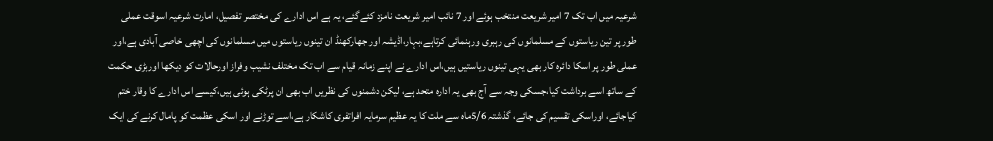شرعیہ میں اب تک 7 امیر شریعت منتخب ہوئے اور 7 نائب امیر شریعت نامزد کئےگئے، یہ ہے اس ادارے کی مختصر تفصیل، امارت شرعیہ اسوقت عملی طور پر تین ریاستوں کے مسلمانوں کی رہبری ورہنمائی کرتاہے،بہار،اڈیشہ اور جھارکھنڈ ان تینوں ریاستوں میں مسلمانوں کی اچھی خاصی آبادی ہے،اور عملی طور پر اسکا دائرہ کار بھی یہی تینوں ریاستیں ہیں،اس ادارے نے اپنے زمانہ قیام سے اب تک مختلف نشیب وفراز اورحالات کو دیکھا اوربڑی حکمت کے ساتھ اسے برداشت کیا،جسکی وجہ سے آج بھی یہ ادارہ متحد ہے، لیکن دشمنوں کی نظریں اب بھی ان پرٹکی ہوئی ہیں،کیسے اس ادارے کا وقار ختم کیاجائے، اوراسکی تقسیم کی جائے، گذشتہ 5/6ماہ سے ملت کا یہ عظیم سرمایہ افراتفری کاشکار ہے،اسے توڑنے اور اسکی عظمت کو پامال کرنے کی ایک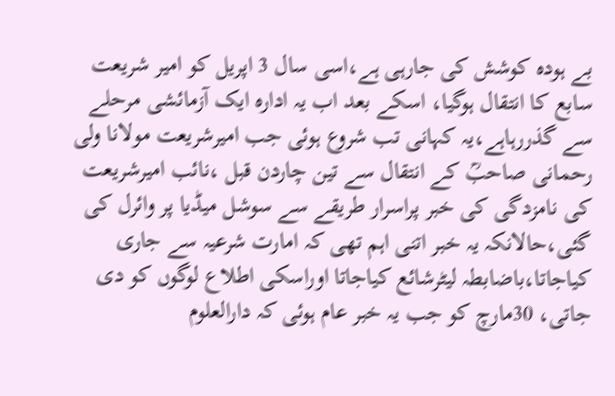بے ہودہ کوشش کی جارہی ہے،اسی سال 3 اپریل کو امیر شریعت سابع کا انتقال ہوگیا، اسکے بعد اب یہ ادارہ ایک آزمائشی مرحلے سے گذررہاہے،یہ کہانی تب شروع ہوئی جب امیرشریعت مولانا ولی رحمانی صاحبؒ کے انتقال سے تین چاردن قبل ،نائب امیرشریعت کی نامزدگی کی خبر پراسرار طریقے سے سوشل میڈیا پر وائرل کی گئی،حالانکہ یہ خبر اتنی اہم تھی کہ امارت شرعیہ سے جاری کیاجاتا،باضابطہ لیٹرشائع کیاجاتا اوراسکی اطلاع لوگوں کو دی جاتی، 30مارچ کو جب یہ خبر عام ہوئی کہ دارالعلوم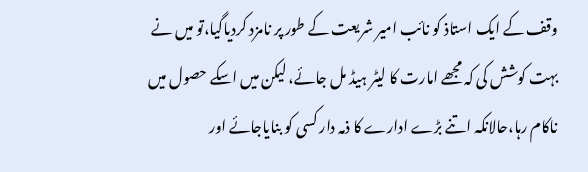وقف کے ایک استاذ کو نائب امیر شریعت کے طور پر نامزد کردیاگیا،تو میں نے بہت کوشش کی کہ مجھے امارت کا لیٹر ہیڈ مل جائے، لیکن میں اسکے حصول میں ناکام رہا،حالانکہ اتنے بڑے ادارے کا ذمہ دار کسی کو بنایاجائے اور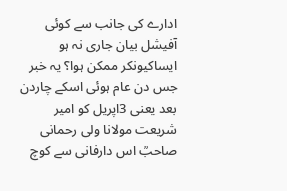ادارے کی جانب سے کوئی آفیشل بیان جاری نہ ہو ایساکیونکر ممکن ہوا؟ یہ خبر جس دن عام ہوئی اسکے چاردن بعد یعنی 3اپریل کو امیر شریعت مولانا ولی رحمانی صاحبؒ اس دارفانی سے کوچ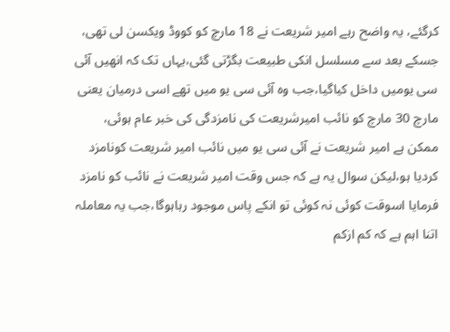کرگئے، یہ واضح رہے امیر شریعت نے 18 مارچ کو کووڈ ویکسن لی تھی، جسکے بعد سے مسلسل انکی طبیعت بگڑتی گئی،یہاں تک کہ انھیں آئی سی یومیں داخل کیاگیا،جب وہ آئی سی یو میں تھے اسی درمیان یعنی مارچ 30 مارچ کو نائب امیرشریعت کی نامزدگی کی خبر عام ہوئی، ممکن ہے امیر شریعت نے آئی سی یو میں نائب امیر شریعت کونامزد کردیا ہو،لیکن سوال یہ ہے کہ جس وقت امیر شریعت نے نائب کو نامزد فرمایا اسوقت کوئی نہ کوئی تو انکے پاس موجود رہاہوگا،جب یہ معاملہ اتنا اہم ہے کہ کم ازکم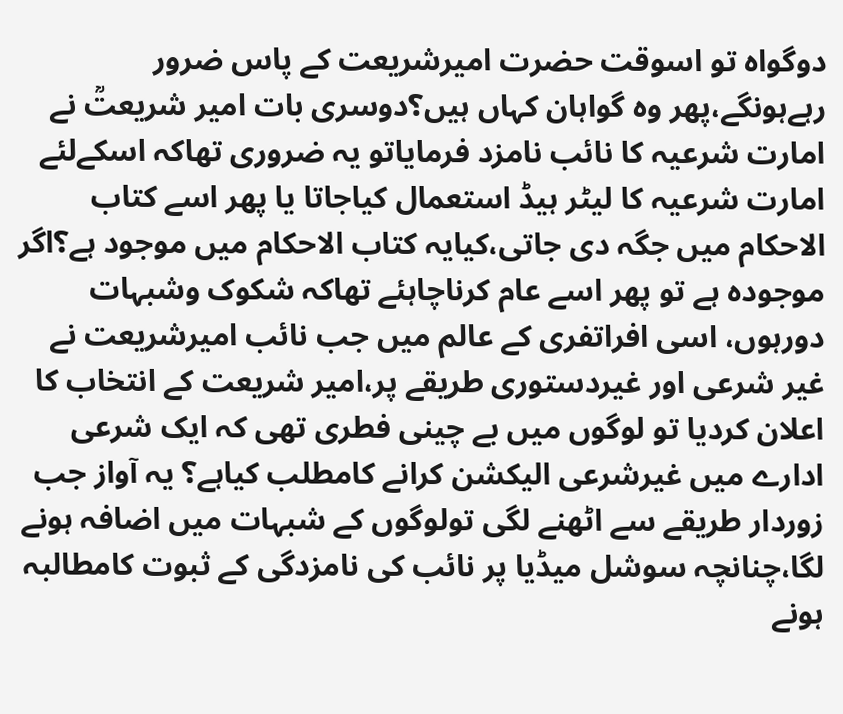دوگواہ تو اسوقت حضرت امیرشریعت کے پاس ضرور رہےہونگے،پھر وہ گواہان کہاں ہیں؟دوسری بات امیر شریعتؒ نے امارت شرعیہ کا نائب نامزد فرمایاتو یہ ضروری تھاکہ اسکےلئے امارت شرعیہ کا لیٹر ہیڈ استعمال کیاجاتا یا پھر اسے کتاب الاحکام میں جگہ دی جاتی،کیایہ کتاب الاحکام میں موجود ہے؟اگر موجودہ ہے تو پھر اسے عام کرناچاہئے تھاکہ شکوک وشبہات دورہوں، اسی افراتفری کے عالم میں جب نائب امیرشریعت نے غیر شرعی اور غیردستوری طریقے پر،امیر شریعت کے انتخاب کا اعلان کردیا تو لوگوں میں بے چینی فطری تھی کہ ایک شرعی ادارے میں غیرشرعی الیکشن کرانے کامطلب کیاہے؟ یہ آواز جب زوردار طریقے سے اٹھنے لگی تولوگوں کے شبہات میں اضافہ ہونے لگا،چنانچہ سوشل میڈیا پر نائب کی نامزدگی کے ثبوت کامطالبہ ہونے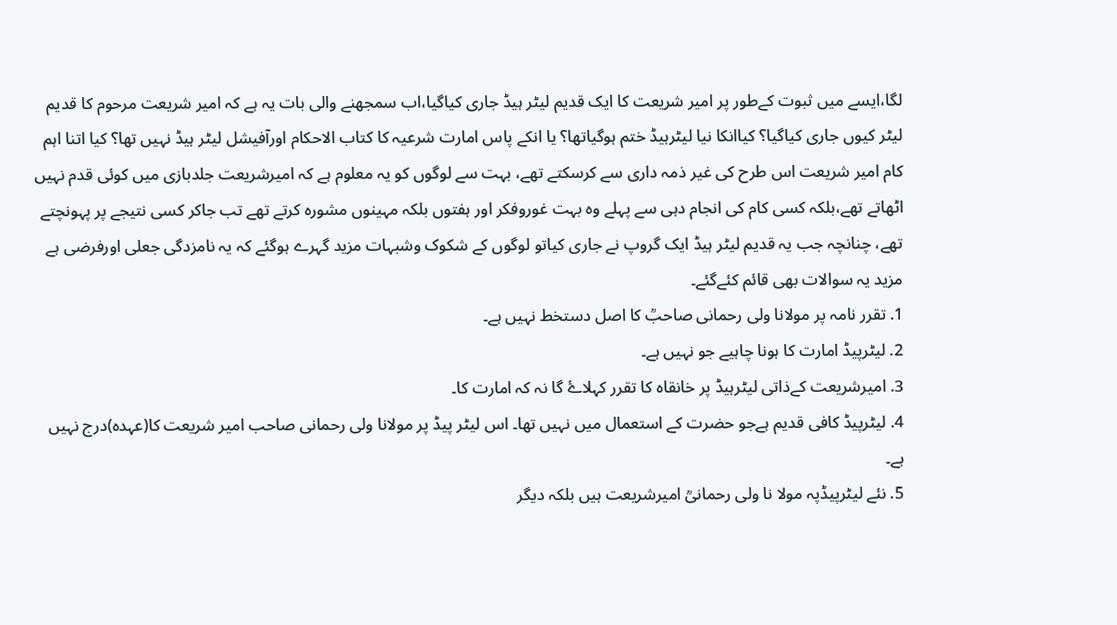لگا،ایسے میں ثبوت کےطور پر امیر شریعت کا ایک قدیم لیٹر ہیڈ جاری کیاگیا،اب سمجھنے والی بات یہ ہے کہ امیر شریعت مرحوم کا قدیم لیٹر کیوں جاری کیاگیا؟ کیاانکا نیا لیٹرہیڈ ختم ہوگیاتھا؟ یا انکے پاس امارت شرعیہ کا کتاب الاحکام اورآفیشل لیٹر ہیڈ نہیں تھا؟ کیا اتنا اہم کام امیر شریعت اس طرح کی غیر ذمہ داری سے کرسکتے تھے، بہت سے لوگوں کو یہ معلوم ہے کہ امیرشریعت جلدبازی میں کوئی قدم نہیں اٹھاتے تھے،بلکہ کسی کام کی انجام دہی سے پہلے وہ بہت غوروفکر اور ہفتوں بلکہ مہینوں مشورہ کرتے تھے تب جاکر کسی نتیجے پر پہونچتے تھے، چنانچہ جب یہ قدیم لیٹر ہیڈ ایک گروپ نے جاری کیاتو لوگوں کے شکوک وشبہات مزید گہرے ہوگئے کہ یہ نامزدگی جعلی اورفرضی ہے مزید یہ سوالات بھی قائم کئےگئے۔
1. تقرر نامہ پر مولانا ولی رحمانی صاحبؒ کا اصل دستخط نہیں ہے۔
2. لیٹرپیڈ امارت کا ہونا چاہیے جو نہیں ہے۔
3. امیرشریعت کےذاتی لیٹرہیڈ پر خانقاہ کا تقرر کہلاۓ گا نہ کہ امارت کا۔
4. لیٹرپیڈ کافی قدیم ہےجو حضرت کے استعمال میں نہیں تھا۔ اس لیٹر پیڈ پر مولانا ولی رحمانی صاحب امیر شریعت کا(عہدہ)درج نہیں ہے۔
5. نئے لیٹرپیڈپہ مولا نا ولی رحمانیؒ امیرشریعت ہیں بلکہ دیگر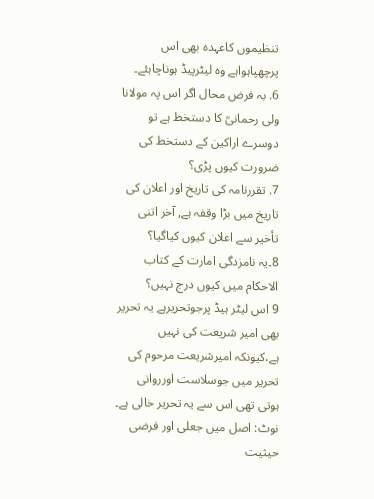تنظیموں کاعہدہ بھی اس پرچھپاہواہے وہ لیٹرپیڈ ہوناچاہئے۔
6. بہ فرض محال اگر اس پہ مولانا ولی رحمانیؒ کا دستخط ہے تو دوسرے اراکین کے دستخط کی ضرورت کیوں پڑی؟
7. تقررنامہ کی تاریخ اور اعلان کی تاریخ میں بڑا وقفہ ہے, آخر اتنی تأخیر سے اعلان کیوں کیاگیا؟
8۔یہ نامزدگی امارت کے کتاب الاحکام میں کیوں درج نہیں؟
9 اس لیٹر ہیڈ پرجوتحریرہے یہ تحریر بھی امیر شریعت کی نہیں ہے،کیونکہ امیرشریعت مرحوم کی تحریر میں جوسلاست اورروانی ہوتی تھی اس سے یہ تحریر خالی ہے۔
نوٹ: اصل میں جعلی اور فرضی حیثیت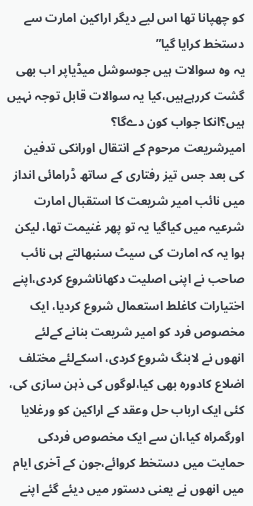کو چھپانا تھا اس لیے دیگر اراکین امارت سے دستخط کرایا گیا”
یہ وہ سوالات ہیں جوسوشل میڈیاپر اب بھی گشت کررہےہیں،کیا یہ سوالات قابل توجہ نہیں ہیں؟انکا جواب کون دےگا؟
امیرشریعت مرحوم کے انتقال اورانکی تدفین کی بعد جس تیز رفتاری کے ساتھ ڈرامائی انداز میں نائب امیر شریعت کا استقبال امارت شرعیہ میں کیاگیا یہ تو پھر غنیمت تھا، لیکن ہوا یہ کہ امارت کی سیٹ سنبھالتے ہی نائب صاحب نے اپنی اصلیت دکھاناشروع کردی،اپنے اختیارات کاغلط استعمال شروع کردیا، ایک مخصوص فرد کو امیر شریعت بنانے کےلئے انھوں نے لابنگ شروع کردی، اسکےلئے مختلف اضلاع کادورہ بھی کیا،لوگوں کی ذہن سازی کی، کئی ایک ارباب حل وعقد کے اراکین کو ورغلایا اورگمراہ کیا،ان سے ایک مخصوص فردکی حمایت میں دستخط کروائے،جون کے آخری ایام میں انھوں نے یعنی دستور میں دیئے گئے اپنے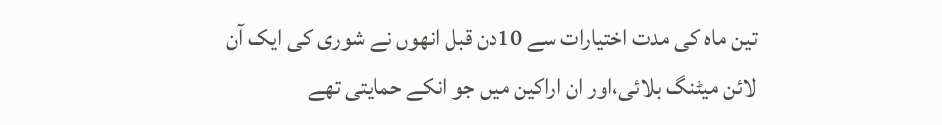تین ماہ کی مدت اختیارات سے 10دن قبل انھوں نے شوری کی ایک آن لائن میٹنگ بلائی،اور ان اراکین میں جو انکے حمایتی تھے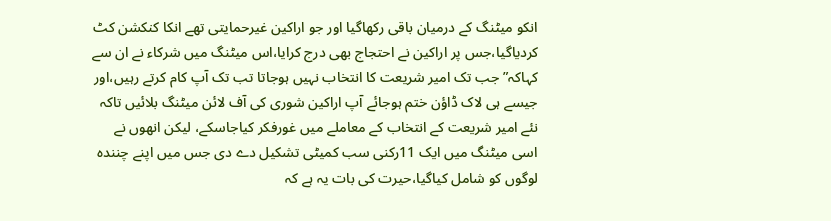انکو میٹنگ کے درمیان باقی رکھاگیا اور جو اراکین غیرحمایتی تھے انکا کنکشن کٹ کردیاگیا،جس پر اراکین نے احتجاج بھی درج کرایا،اس میٹنگ میں شرکاء نے ان سے کہاکہ”جب تک امیر شریعت کا انتخاب نہیں ہوجاتا تب تک آپ کام کرتے رہیں،اور جیسے ہی لاک ڈاؤن ختم ہوجائے آپ اراکین شوری کی آف لائن میٹنگ بلائیں تاکہ نئے امیر شریعت کے انتخاب کے معاملے میں غورفکر کیاجاسکے، لیکن انھوں نے اسی میٹنگ میں ایک 11رکنی سب کمیٹی تشکیل دے دی جس میں اپنے چنندہ لوگوں کو شامل کیاگیا،حیرت کی بات یہ ہے کہ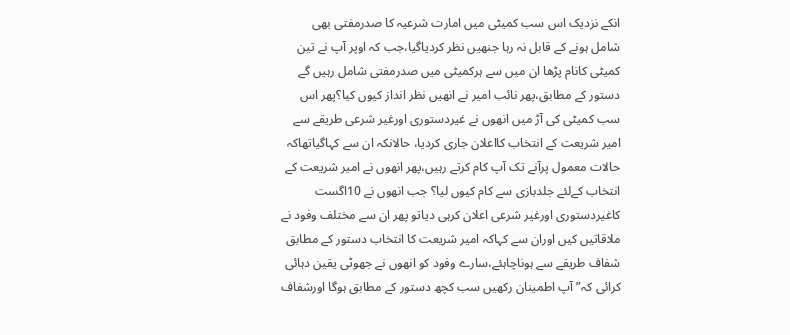انکے نزدیک اس سب کمیٹی میں امارت شرعیہ کا صدرمفتی بھی شامل ہونے کے قابل نہ رہا جنھیں نظر کردیاگیا،جب کہ اوپر آپ نے تین کمیٹی کانام پڑھا ان میں سے ہرکمیٹی میں صدرمفتی شامل رہیں گے دستور کے مطابق،پھر نائب امیر نے انھیں نظر انداز کیوں کیا؟پھر اس سب کمیٹی کی آڑ میں انھوں نے غیردستوری اورغیر شرعی طریقے سے امیر شریعت کے انتخاب کااعلان جاری کردیا، حالانکہ ان سے کہاگیاتھاکہ حالات معمول پرآنے تک آپ کام کرتے رہیں،پھر انھوں نے امیر شریعت کے انتخاب کےلئے جلدبازی سے کام کیوں لیا؟ جب انھوں نے 10اگست کاغیردستوری اورغیر شرعی اعلان کرہی دیاتو پھر ان سے مختلف وفود نے ملاقاتیں کیں اوران سے کہاکہ امیر شریعت کا انتخاب دستور کے مطابق شفاف طریقے سے ہوناچاہئے،سارے وفود کو انھوں نے جھوٹی یقین دہائی کرائی کہ” آپ اطمینان رکھیں سب کچھ دستور کے مطابق ہوگا اورشفاف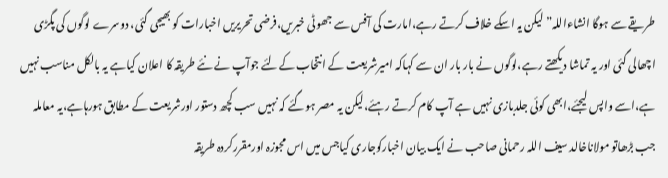طریقے سے ہوگا انشاءاللہ”لیکن یہ اسکے خلاف کرتے رہے،امارت کی آفس سے جھوٹی خبریں،فرضی تحریریں اخبارات کو بھیجی گئی، دوسرے لوگوں کی پگڑی اچھالی گئی اور یہ تماشا دیکھتے رہے،لوگوں نے بار بار ان سے کہاکہ امیرشریعت کے انتخاب کےلئے جوآپ نے نئے طریقہ کا اعلان کیاہے یہ بالکل مناسب نہیں ہے،اسے واپس لیجئے،ابھی کوئی جلدبازی نہیں ہے آپ کام کرتے رہئے،لیکن یہ مصر ہوگئے کہ نہیں سب کچھ دستور اورشریعت کے مطابق ہورہاہے،یہ معاملہ جب بڑھاتو مولاناخالد سیف اللہ رحمانی صاحب نے ایک بیان اخبارکوجاری کیاجس میں اس مجوزہ اورمقررکردہ طریقہ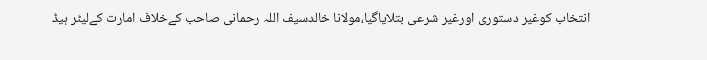انتخاب کوغیر دستوری اورغیر شرعی بتلایاگیا،مولانا خالدسیف اللہ رحمانی صاحب کےخلاف امارت کےلیٹر ہیڈ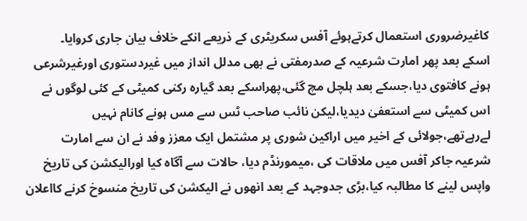کاغیرضروری استعمال کرتےہوئے آفس سکریٹری کے ذریعے انکے خلاف بیان جاری کروایا۔
اسکے بعد پھر امارت شرعیہ کے صدرمفتی نے بھی مدلل انداز میں غیردستوری اورغیرشرعی ہونے کافتوی دیا،جسکے بعد ہلچل مچ گئی،پھراسکے بعد گیارہ رکنی کمیٹی کے کئی لوگوں نے اس کمیٹی سے استعفیٰ دیدیا،لیکن نائب صاحب ٹس سے مس ہونے کانام نہیں لےرہےتھے،جولائی کے اخیر میں اراکین شوری پر مشتمل ایک معزز وفد نے ان سے امارت شرعیہ جاکر آفس میں ملاقات کی ،میمورنڈم دیا، حالات سے آگاہ کیا اورالیکشن کی تاریخ واپس لینے کا مطالبہ کیا،بڑی جدوجہد کے بعد انھوں نے الیکشن کی تاریخ منسوخ کرنے کااعلان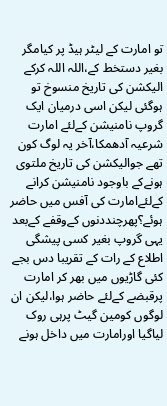تو امارت کے لیٹر ہیڈ پر کیامگر بغیر دستخط کے،اللہ اللہ کرکے الیکشن کی تاریخ منسوخ تو ہوگئی لیکن اسی درمیان ایک گروپ نامنیشن کےلئے امارت شرعیہ آدھمکا،آخر یہ لوگ کون تھے جوالیکشن کی تاریخ ملتوی ہونےکے باوجود نامنیشن کرانے کےلئےامارت کی آفس میں حاضر ہوئے؟پھرچنددنوں کےوقفے کےبعد یہی گروپ بغیر کسی پیشگی اطلاع کے رات کے تقریبا دس بجے کئی گاڑیوں میں بھر کر امارت پرقبضے کےلئے حاضر ہوا،لیکن ان لوگوں کومین گیٹ پرہی روک لیاگیا اورامارت میں داخل ہونے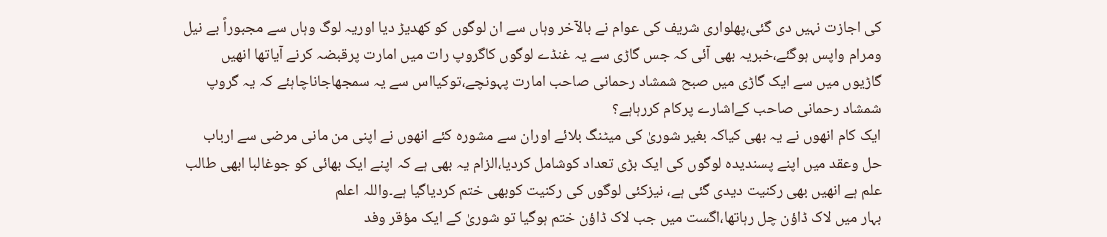کی اجازت نہیں دی گئی،پھلواری شریف کی عوام نے بالآخر وہاں سے ان لوگوں کو کھدیڑ دیا اوریہ لوگ وہاں سے مجبوراً بے نیل ومرام واپس ہوگئے،خبریہ بھی آئی کہ جس گاڑی سے یہ غنڈے لوگوں کاگروپ رات میں امارت پرقبضہ کرنے آیاتھا انھیں گاڑیوں میں سے ایک گاڑی میں صبح شمشاد رحمانی صاحب امارت پہونچے،توکیااس سے یہ سمجھاجاناچاہئے کہ یہ گروپ شمشاد رحمانی صاحب کےاشارے پرکام کررہاہے؟
ایک کام انھوں نے یہ بھی کیاکہ بغیر شوریٰ کی میٹنگ بلائے اوران سے مشورہ کئے انھوں نے اپنی من مانی مرضی سے ارباب حل وعقد میں اپنے پسندیدہ لوگوں کی ایک بڑی تعداد کوشامل کردیا،الزام یہ بھی ہے کہ اپنے ایک بھائی کو جوغالبا ابھی طالب علم ہے انھیں بھی رکنیت دیدی گئی ہے، نیزکئی لوگوں کی رکنیت کوبھی ختم کردیاگیا ہے۔واللہ اعلم
بہار میں لاک ڈاؤن چل رہاتھا،اگست میں جب لاک ڈاؤن ختم ہوگیا تو شوریٰ کے ایک مؤقر وفد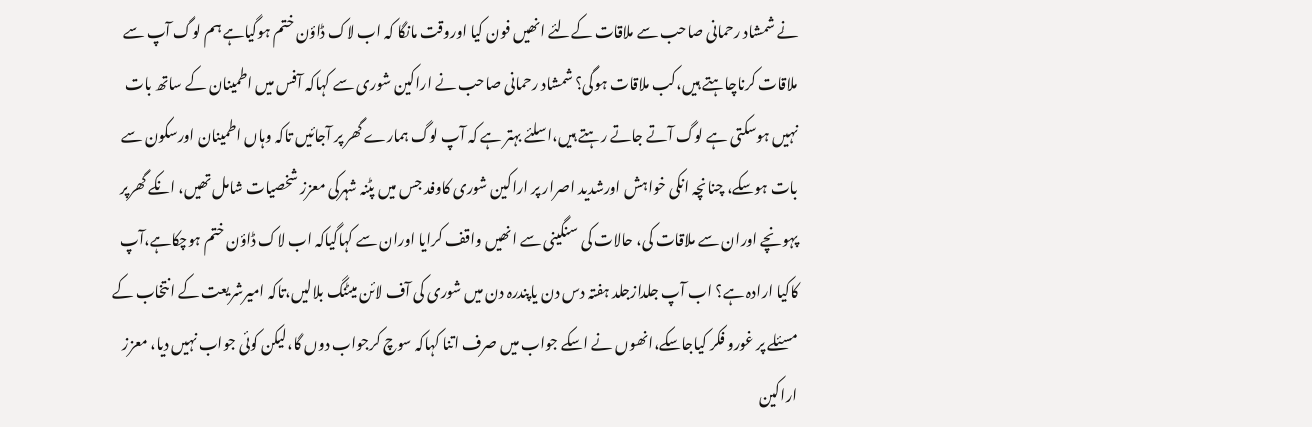نے شمشاد رحمانی صاحب سے ملاقات کےلئے انھیں فون کیا اوروقت مانگا کہ اب لاک ڈاؤن ختم ہوگیاہے ہم لوگ آپ سے ملاقات کرناچاہتے ہیں،کب ملاقات ہوگی؟ شمشاد رحمانی صاحب نے اراکین شوری سے کہاکہ آفس میں اطمینان کے ساتھ بات نہیں ہوسکتی ہے لوگ آتے جاتے رہتے ہیں،اسلئے بہتر ہے کہ آپ لوگ ہمارے گھر پر آجائیں تاکہ وہاں اطمینان اورسکون سے بات ہوسکے، چنانچہ انکی خواہش اورشدید اصرار پر اراکین شوری کاوفد جس میں پٹنہ شہرکی معزز شخصیات شامل تھیں، انکے گھرپر پہونچے اوران سے ملاقات کی، حالات کی سنگینی سے انھیں واقف کرایا اوران سے کہاگیاکہ اب لاک ڈاؤن ختم ہوچکاہے،آپ کاکیا ارادہ ہے؟ اب آپ جلدازجلد ہفتہ دس دن یاپندرہ دن میں شوری کی آف لائن میٹنگ بلالیں،تاکہ امیرشریعت کے انتخاب کے مسئلے پر غورو فکر کیاجاسکے،انھوں نے اسکے جواب میں صرف اتنا کہاکہ سوچ کرجواب دوں گا،لیکن کوئی جواب نہیں دیا، معزز اراکین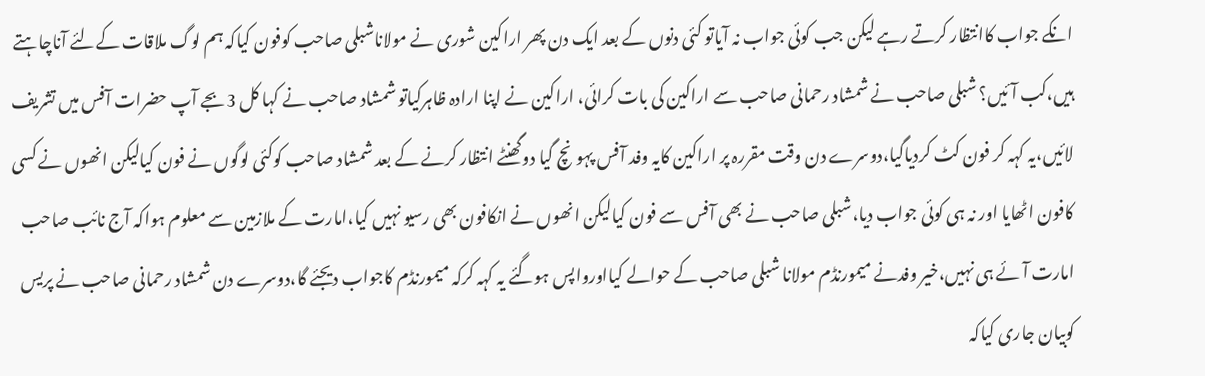انکے جواب کاانتظار کرتے رہے لیکن جب کوئی جواب نہ آیاتو کئی دنوں کے بعد ایک دن پھر اراکین شوری نے مولاناشبلی صاحب کوفون کیاکہ ہم لوگ ملاقات کےلئے آناچاہتے ہیں،کب آئیں؟ شبلی صاحب نے شمشاد رحمانی صاحب سے اراکین کی بات کرائی، اراکین نے اپنا ارادہ ظاہرکیاتو شمشاد صاحب نے کہا کل 3بجے آپ حضرات آفس میں تشریف لائیں،یہ کہہ کر فون کٹ کردیاگیا،دوسرے دن وقت مقررہ پر اراکین کایہ وفد آفس پہونچ گیا دوگھنٹے انتظار کرنے کے بعد شمشاد صاحب کوکئی لوگوں نے فون کیالیکن انھوں نے کسی کافون اٹھایا اور نہ ہی کوئی جواب دیا،شبلی صاحب نے بھی آفس سے فون کیالیکن انھوں نے انکافون بھی رسیو نہیں کیا،امارت کے ملازمین سے معلوم ہواکہ آج نائب صاحب امارت آئے ہی نہیں،خیر وفدنے میمورنڈم مولانا شبلی صاحب کے حوالے کیااورواپس ہوگئے یہ کہہ کرکہ میمورنڈم کاجواب دیجئے گا،دوسرے دن شمشاد رحمانی صاحب نے پریس کوبیان جاری کیاکہ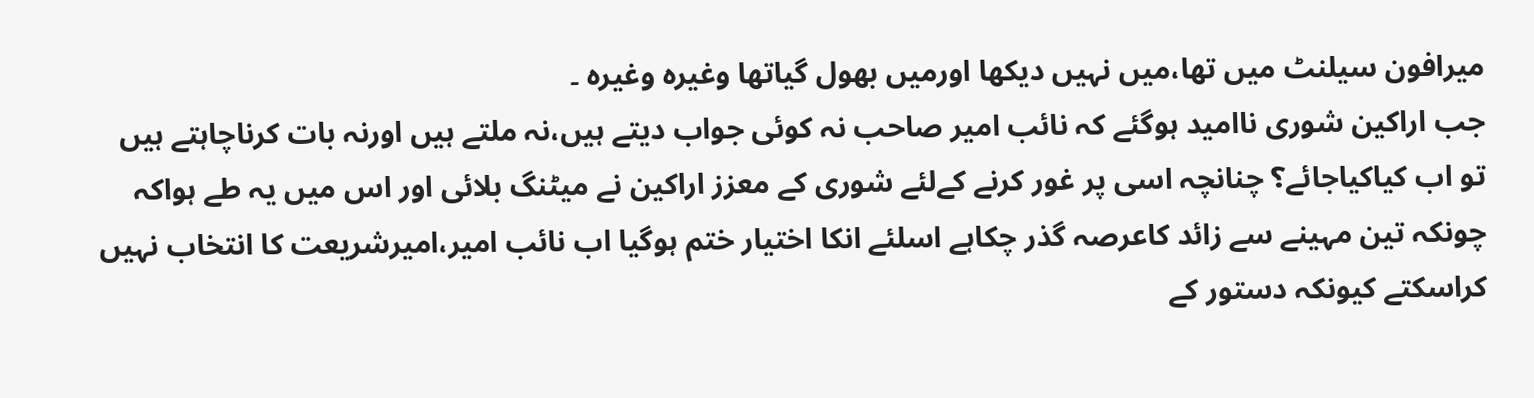میرافون سیلنٹ میں تھا،میں نہیں دیکھا اورمیں بھول گیاتھا وغیرہ وغیرہ ۔
جب اراکین شوری ناامید ہوگئے کہ نائب امیر صاحب نہ کوئی جواب دیتے ہیں،نہ ملتے ہیں اورنہ بات کرناچاہتے ہیں تو اب کیاکیاجائے؟ چنانچہ اسی پر غور کرنے کےلئے شوری کے معزز اراکین نے میٹنگ بلائی اور اس میں یہ طے ہواکہ چونکہ تین مہینے سے زائد کاعرصہ گذر چکاہے اسلئے انکا اختیار ختم ہوگیا اب نائب امیر،امیرشریعت کا انتخاب نہیں کراسکتے کیونکہ دستور کے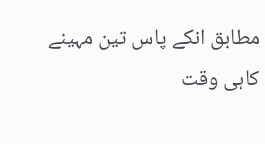مطابق انکے پاس تین مہینے کاہی وقت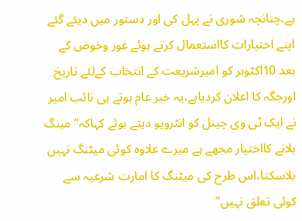ہے،چنانچہ شوری نے پہل کی اور دستور میں دیئے گئے اپنے اختیارات کااستعمال کرتے ہوئے غور وخوض کے بعد 10اکٹوبر کو امیرشریعت کے انتخاب کےلئے تاریخ اورجگہ کا اعلان کردیاہے،یہ خبر عام ہوتے ہی نائب امیر نے ایک ٹی وی چینل کو انٹرویو دیتے ہوئے کہاکہ”مینگ بلانے کااختیار مجھے ہے میرے علاوہ کوئی میٹنگ نہیں بلاسکتا،اس طرح کی میٹنگ کا امارت شرعیہ سے کوئی تعلق نہیں”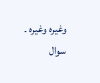وغیرہ وغیرہ ۔
سوال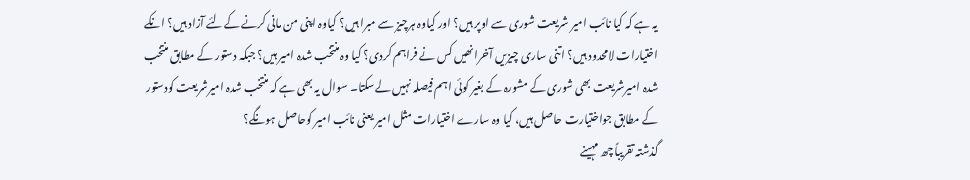یہ ہے کہ کیا نائب امیر شریعت شوری سے اوپر ہیں؟ اور کیاوہ ہرچیز سے مبرا ہیں؟ کیاوہ اپنی من مانی کرنے کےلئے آزاد ہیں؟ انکے اختیارات لامحدود ہیں؟ اتنی ساری چیزیں آخرانھیں کس نے فراہم کردی؟ کیا وہ منتخب شدہ امیر ہیں؟ جبکہ دستور کے مطابق منتخب شدہ امیرشریعت بھی شوری کے مشورہ کے بغیر کوئی اہم فیصلہ نہیں لےسکتا۔ سوال یہ بھی ہے کہ منتخب شدہ امیرشریعت کودستور کے مطابق جواختیارت حاصل ہیں، کیا وہ سارے اختیارات مثل امیر یعنی نائب امیر کوحاصل ہونگے؟
گذشتہ تقریباً چھ مہینے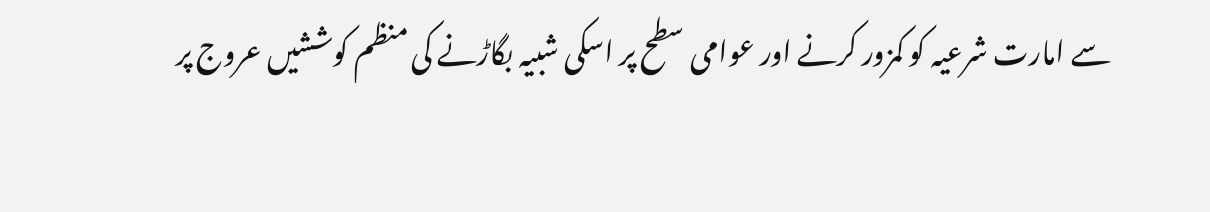سے امارت شرعیہ کو کمزور کرنے اور عوامی سطح پر اسکی شبیہ بگاڑنے کی منظم کوششیں عروج پر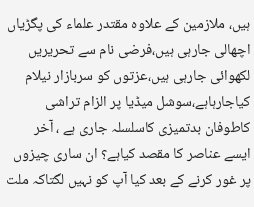ہیں، ملازمین کے علاوہ مقتدر علماء کی پگڑیاں اچھالی جارہی ہیں،فرضی نام سے تحریریں لکھوائی جارہی ہیں،عزتوں کو سربازار نیلام کیاجارہاہے،سوشل میڈیا پر الزام تراشی کاطوفان بدتمیزی کاسلسلہ جاری ہے ، آخر ایسے عناصر کا مقصد کیاہے؟ ان ساری چیزوں پر غور کرنے کے بعد کیا آپ کو نہیں لگتاکہ ملت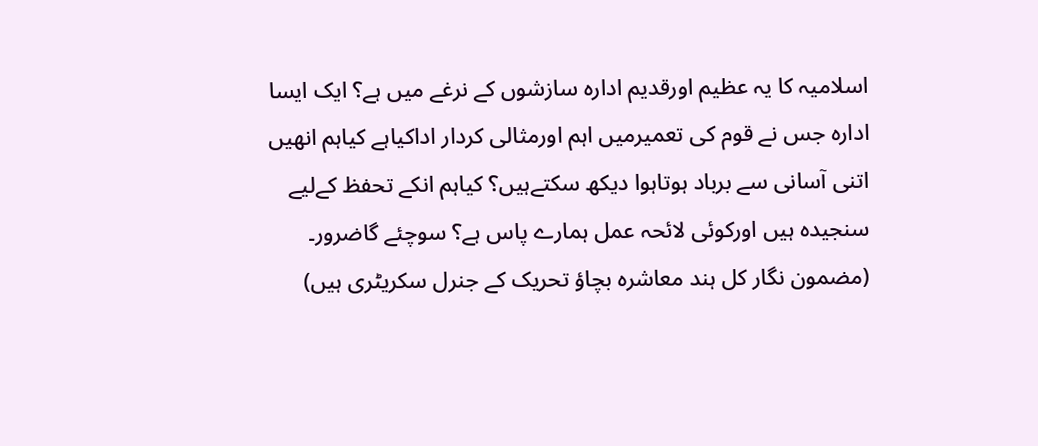اسلامیہ کا یہ عظیم اورقدیم ادارہ سازشوں کے نرغے میں ہے؟ ایک ایسا ادارہ جس نے قوم کی تعمیرمیں اہم اورمثالی کردار اداکیاہے کیاہم انھیں اتنی آسانی سے برباد ہوتاہوا دیکھ سکتےہیں؟ کیاہم انکے تحفظ کےلیے سنجیدہ ہیں اورکوئی لائحہ عمل ہمارے پاس ہے؟ سوچئے گاضرور۔
(مضمون نگار کل ہند معاشرہ بچاؤ تحریک کے جنرل سکریٹری ہیں)